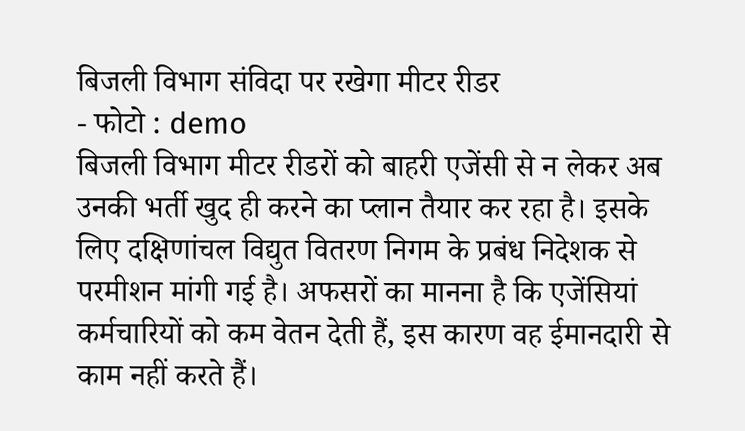बिजली विभाग संविदा पर रखेगा मीटर रीडर
- फोटो : demo
बिजली विभाग मीटर रीडरों को बाहरी एजेंसी से न लेकर अब उनकी भर्ती खुद ही करने का प्लान तैयार कर रहा है। इसके लिए दक्षिणांचल विद्युत वितरण निगम के प्रबंध निदेशक से परमीशन मांगी गई है। अफसरों का मानना है कि एजेंसियां कर्मचारियों को कम वेतन देती हैं, इस कारण वह ईमानदारी से काम नहीं करते हैं।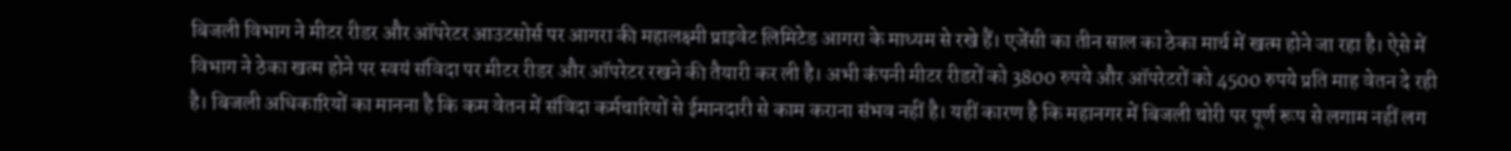बिजली विभाग ने मीटर रीडर और ऑपरेटर आउटसोर्स पर आगरा की महालक्ष्मी प्राइवेट लिमिटेड आगरा के माध्यम से रखे हैं। एजेंसी का तीन साल का ठेका मार्च में खत्म होने जा रहा है। ऐसे में विभाग ने ठेका खत्म होने पर स्वयं संविदा पर मीटर रीडर और ऑपरेटर रखने की तैयारी कर ली है। अभी कंपनी मीटर रीडरों को 3800 रुपये और ऑपरेटरों को 4500 रुपये प्रति माह वेतन दे रही है। बिजली अधिकारियों का मानना है कि कम वेतन में संविदा कर्मचारियों से ईमानदारी से काम कराना संभव नहीं है। यहीं कारण है कि महानगर में बिजली चोरी पर पूर्ण रूप से लगाम नहीं लग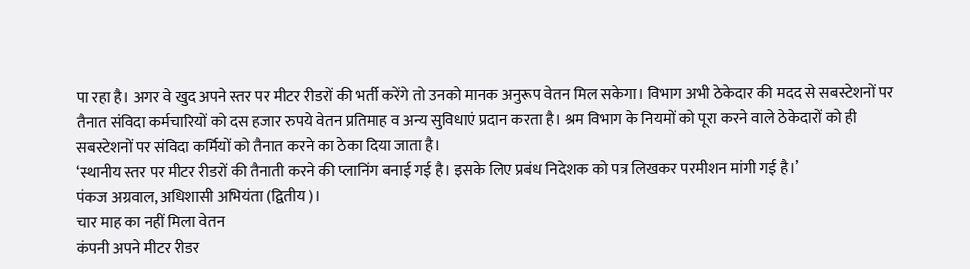पा रहा है। अगर वे खुद अपने स्तर पर मीटर रीडरों की भर्ती करेंगे तो उनको मानक अनुरूप वेतन मिल सकेगा। विभाग अभी ठेकेदार की मदद से सबस्टेशनों पर तैनात संविदा कर्मचारियों को दस हजार रुपये वेतन प्रतिमाह व अन्य सुविधाएं प्रदान करता है। श्रम विभाग के नियमों को पूरा करने वाले ठेकेदारों को ही सबस्टेशनों पर संविदा कर्मियों को तैनात करने का ठेका दिया जाता है।
‘स्थानीय स्तर पर मीटर रीडरों की तैनाती करने की प्लानिंग बनाई गई है। इसके लिए प्रबंध निदेशक को पत्र लिखकर परमीशन मांगी गई है।’
पंकज अग्रवाल, अधिशासी अभियंता (द्वितीय)।
चार माह का नहीं मिला वेतन
कंपनी अपने मीटर रीडर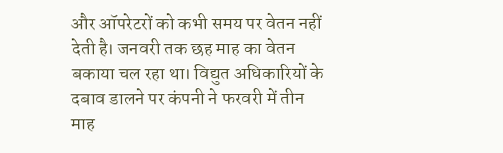और ऑपरेटरों को कभी समय पर वेतन नहीं देती है। जनवरी तक छह माह का वेतन बकाया चल रहा था। विद्युत अधिकारियों के दबाव डालने पर कंपनी ने फरवरी में तीन माह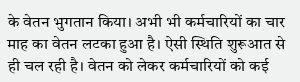के वेतन भुगतान किया। अभी भी कर्मचारियों का चार माह का वेतन लटका हुआ है। ऐसी स्थिति शुरूआत से ही चल रही है। वेतन को लेकर कर्मचारियों को कई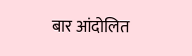बार आंदोलित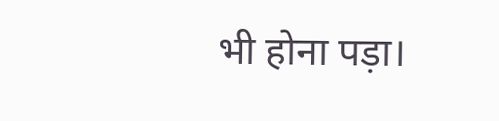भी होना पड़ा।